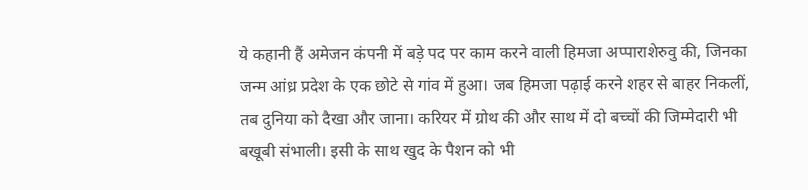ये कहानी हैं अमेजन कंपनी में बड़े पद पर काम करने वाली हिमजा अप्पाराशेरुवु की, जिनका जन्म आंध्र प्रदेश के एक छोटे से गांव में हुआ। जब हिमजा पढ़ाई करने शहर से बाहर निकलीं, तब दुनिया को दैखा और जाना। करियर में ग्रोथ की और साथ में दो बच्चों की जिम्मेदारी भी बखूबी संभाली। इसी के साथ खुद के पैशन को भी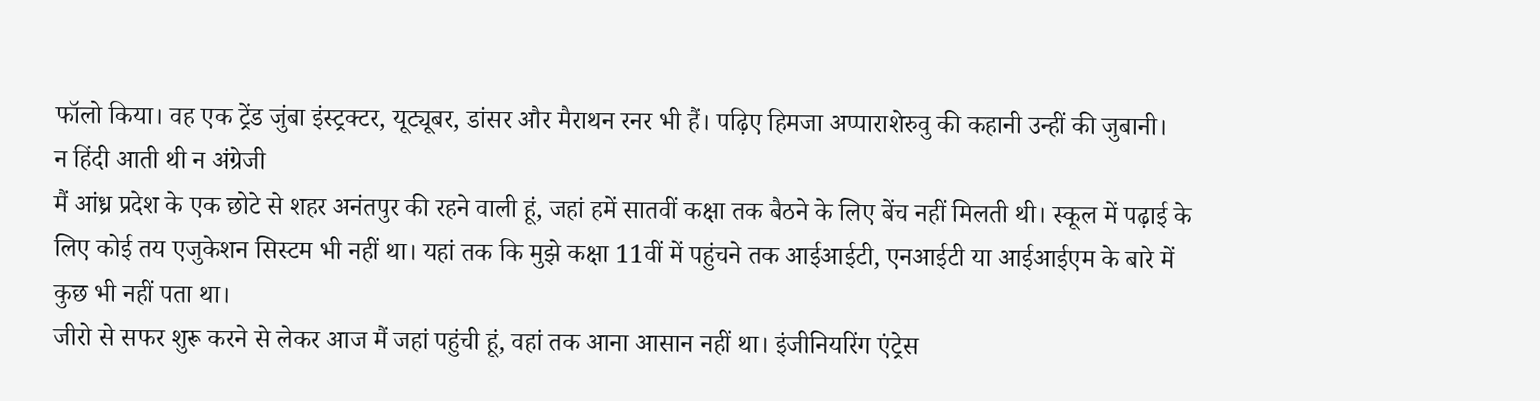फॉलो किया। वह एक ट्रेंड जुंबा इंस्ट्रक्टर, यूट्यूबर, डांसर और मैराथन रनर भी हैं। पढ़िए हिमजा अप्पाराशेरुवु की कहानी उन्हीं की जुबानी।
न हिंदी आती थी न अंग्रेजी
मैं आंध्र प्रदेश के एक छोटे से शहर अनंतपुर की रहने वाली हूं, जहां हमें सातवीं कक्षा तक बैठने के लिए बेंच नहीं मिलती थी। स्कूल में पढ़ाई के लिए कोई तय एजुकेशन सिस्टम भी नहीं था। यहां तक कि मुझे कक्षा 11वीं में पहुंचने तक आईआईटी, एनआईटी या आईआईएम के बारे में कुछ भी नहीं पता था।
जीरो से सफर शुरू करने से लेकर आज मैं जहां पहुंची हूं, वहां तक आना आसान नहीं था। इंजीनियरिंग एंट्रेस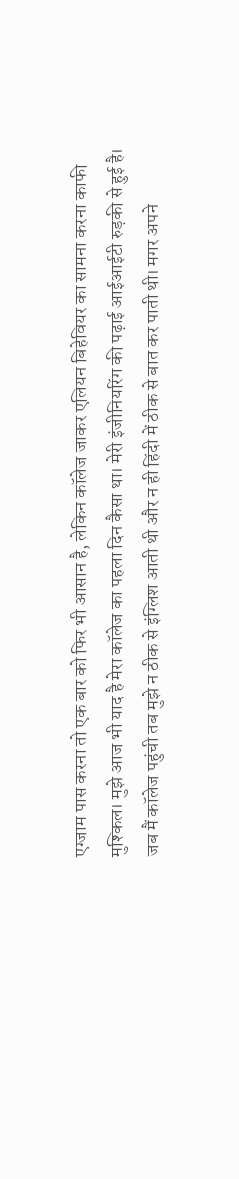एग्जाम पास करना तो एक बार को फिर भी आसान है, लेकिन कॉलेज जाकर एलियन बिहेवियर का सामना करना काफी मुश्किल। मुझे आज भी याद है मेरा कॉलेज का पहला दिन कैसा था। मेरी इंजीनियरिंग की पढ़ाई आईआईटी रुड़की से हुई है। जब मैं कॉलेज पहुंची तब मुझे न ठीक से इंग्लिश आती थी और न ही हिंदी में ठीक से बात कर पाती थी। मगर अपने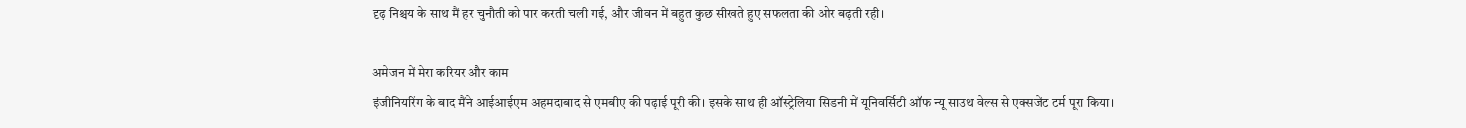दृढ़ निश्चय के साथ मैं हर चुनौती को पार करती चली गई, और जीवन में बहुत कुछ सीखते हुए सफलता की ओर बढ़ती रही।

अमेजन में मेरा करियर और काम
इंजीनियरिंग के बाद मैंने आईआईएम अहमदाबाद से एमबीए की पढ़ाई पूरी की। इसके साथ ही ऑस्ट्रेलिया सिडनी में यूनिवर्सिटी ऑफ न्यू साउथ वेल्स से एक्सजेंट टर्म पूरा किया।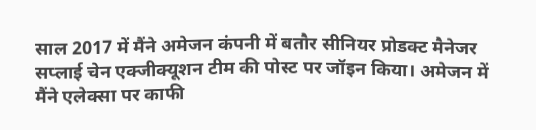साल 2017 में मैंने अमेजन कंपनी में बतौर सीनियर प्रोडक्ट मैनेजर सप्लाई चेन एक्जीक्यूशन टीम की पोस्ट पर जॉइन किया। अमेजन में मैंने एलेक्सा पर काफी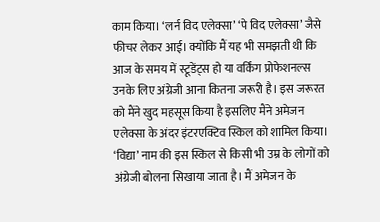काम किया। ‘लर्न विद एलेक्सा’ ‘पे विद एलेक्सा’ जैसे फीचर लेकर आई। क्योंकि मैं यह भी समझती थी कि आज के समय में स्टूडेंट्स हो या वर्किंग प्रोफेशनल्स उनके लिए अंग्रेजी आना कितना जरूरी है। इस जरूरत को मैंने खुद महसूस किया है इसलिए मैंने अमेजन एलेक्सा के अंदर इंटरएक्टिव स्किल को शामिल किया। ‘विद्या’ नाम की इस स्किल से किसी भी उम्र के लोगों को अंग्रेजी बोलना सिखाया जाता है। मैं अमेजन के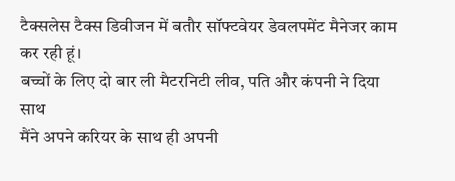टैक्सलेस टैक्स डिवीजन में बतौर सॉफ्टवेयर डेवलपमेंट मैनेजर काम कर रही हूं।
बच्चों के लिए दो बार ली मैटरनिटी लीव, पति और कंपनी ने दिया साथ
मैंने अपने करियर के साथ ही अपनी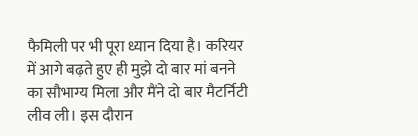फैमिली पर भी पूरा ध्यान दिया है। करियर में आगे बढ़ते हुए ही मुझे दो बार मां बनने का सौभाग्य मिला और मैंने दो बार मैटर्निटी लीव ली। इस दौरान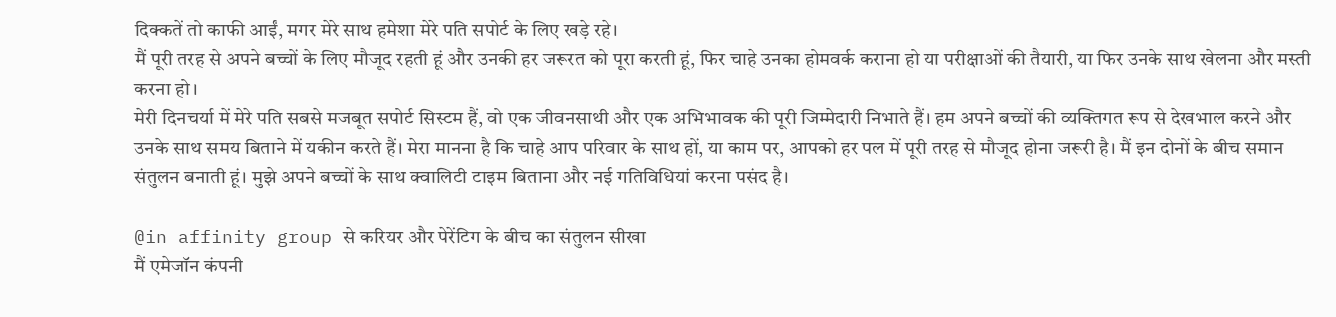दिक्कतें तो काफी आईं, मगर मेरे साथ हमेशा मेरे पति सपोर्ट के लिए खड़े रहे।
मैं पूरी तरह से अपने बच्चों के लिए मौजूद रहती हूं और उनकी हर जरूरत को पूरा करती हूं, फिर चाहे उनका होमवर्क कराना हो या परीक्षाओं की तैयारी, या फिर उनके साथ खेलना और मस्ती करना हो।
मेरी दिनचर्या में मेरे पति सबसे मजबूत सपोर्ट सिस्टम हैं, वो एक जीवनसाथी और एक अभिभावक की पूरी जिम्मेदारी निभाते हैं। हम अपने बच्चों की व्यक्तिगत रूप से देखभाल करने और उनके साथ समय बिताने में यकीन करते हैं। मेरा मानना है कि चाहे आप परिवार के साथ हों, या काम पर, आपको हर पल में पूरी तरह से मौजूद होना जरूरी है। मैं इन दोनों के बीच समान संतुलन बनाती हूं। मुझे अपने बच्चों के साथ क्वालिटी टाइम बिताना और नई गतिविधियां करना पसंद है।

@in affinity group से करियर और पेरेंटिग के बीच का संतुलन सीखा
मैं एमेजॉन कंपनी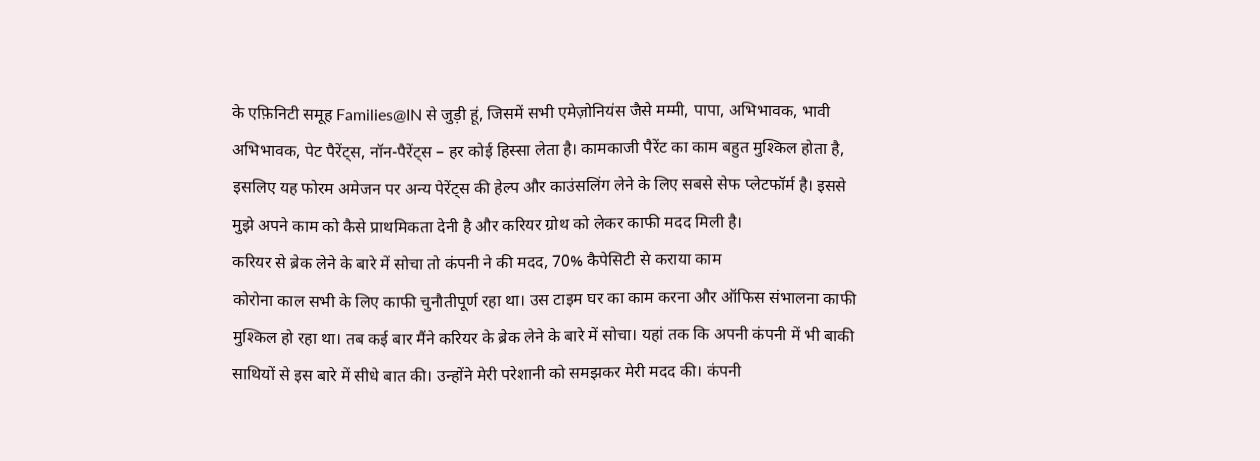के एफ़िनिटी समूह Families@IN से जुड़ी हूं, जिसमें सभी एमेज़ोनियंस जैसे मम्मी, पापा, अभिभावक, भावी अभिभावक, पेट पैरेंट्स, नॉन-पैरेंट्स – हर कोई हिस्सा लेता है। कामकाजी पैरेंट का काम बहुत मुश्किल होता है, इसलिए यह फोरम अमेजन पर अन्य पेरेंट्स की हेल्प और काउंसलिंग लेने के लिए सबसे सेफ प्लेटफॉर्म है। इससे मुझे अपने काम को कैसे प्राथमिकता देनी है और करियर ग्रोथ को लेकर काफी मदद मिली है।
करियर से ब्रेक लेने के बारे में सोचा तो कंपनी ने की मदद, 70% कैपेसिटी से कराया काम
कोरोना काल सभी के लिए काफी चुनौतीपूर्ण रहा था। उस टाइम घर का काम करना और ऑफिस संभालना काफी मुश्किल हो रहा था। तब कई बार मैंने करियर के ब्रेक लेने के बारे में सोचा। यहां तक कि अपनी कंपनी में भी बाकी साथियों से इस बारे में सीधे बात की। उन्होंने मेरी परेशानी को समझकर मेरी मदद की। कंपनी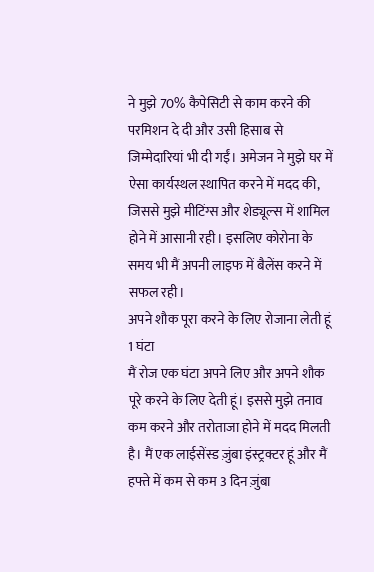ने मुझे 70% कैपेसिटी से काम करने की परमिशन दे दी और उसी हिसाब से जिम्मेदारियां भी दी गईं। अमेजन ने मुझे घर में ऐसा कार्यस्थल स्थापित करने में मदद की, जिससे मुझे मीटिंग्स और शेड्यूल्स में शामिल होने में आसानी रही। इसलिए कोरोना के समय भी मैं अपनी लाइफ में बैलेंस करने में सफल रही।
अपने शौक पूरा करने के लिए रोजाना लेती हूं 1 घंटा
मैं रोज एक घंटा अपने लिए और अपने शौक पूरे करने के लिए देती हूं। इससे मुझे तनाव कम करने और तरोताजा होने में मदद मिलती है। मैं एक लाईसेंस्ड ज़ुंबा इंस्ट्रक्टर हूं और मैं हफ्ते में कम से कम 3 दिन ज़ुंबा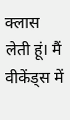क्लास लेती हूं। मैं वीकेंड्स में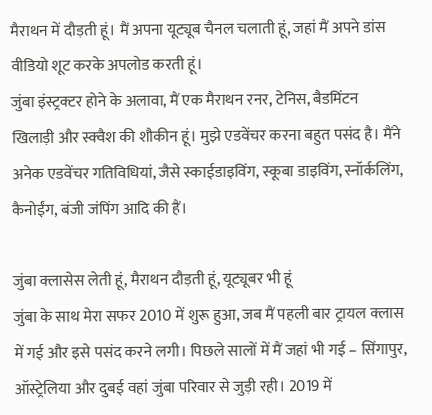मैराथन में दौड़ती हूं। मैं अपना यूट्यूब चैनल चलाती हूं, जहां मैं अपने डांस वीडियो शूट करके अपलोड करती हूं।
जुंबा इंस्ट्रक्टर होने के अलावा, मैं एक मैराथन रनर, टेनिस, बैडमिंटन खिलाड़ी और स्क्वैश की शौकीन हूं। मुझे एडवेंचर करना बहुत पसंद है। मैंने अनेक एडवेंचर गतिविधियां, जैसे स्काईडाइविंग, स्कूबा डाइविंग, स्नॉर्कलिंग, कैनोईंग, बंजी जंपिंग आदि की हैं।

जुंबा क्लासेस लेती हूं, मैराथन दौड़ती हूं, यूट्यूबर भी हूं
जुंबा के साथ मेरा सफर 2010 में शुरू हुआ, जब मैं पहली बार ट्रायल क्लास में गई और इसे पसंद करने लगी। पिछले सालों में मैं जहां भी गई – सिंगापुर, ऑस्ट्रेलिया और दुबई वहां जुंबा परिवार से जुड़ी रही। 2019 में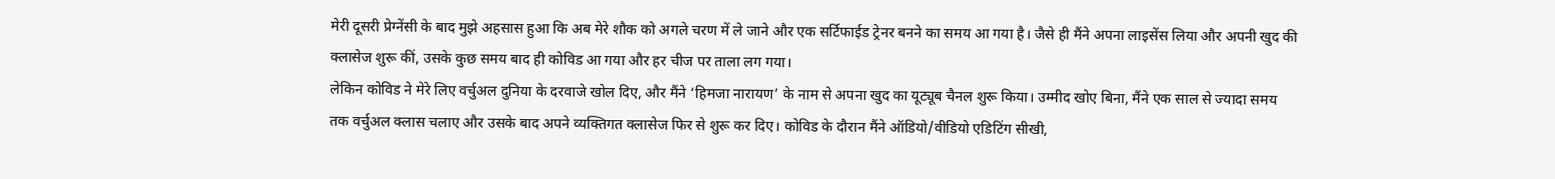मेरी दूसरी प्रेग्नेंसी के बाद मुझे अहसास हुआ कि अब मेरे शौक को अगले चरण में ले जाने और एक सर्टिफाईड ट्रेनर बनने का समय आ गया है। जैसे ही मैंने अपना लाइसेंस लिया और अपनी खुद की क्लासेज शुरू कीं, उसके कुछ समय बाद ही कोविड आ गया और हर चीज पर ताला लग गया।
लेकिन कोविड ने मेरे लिए वर्चुअल दुनिया के दरवाजे खोल दिए, और मैंने ‘हिमजा नारायण’ के नाम से अपना खुद का यूट्यूब चैनल शुरू किया। उम्मीद खोए बिना, मैंने एक साल से ज्यादा समय तक वर्चुअल क्लास चलाए और उसके बाद अपने व्यक्तिगत क्लासेज फिर से शुरू कर दिए। कोविड के दौरान मैंने ऑडियो/वीडियो एडिटिंग सीखी,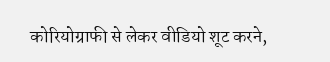कोरियोग्राफी से लेकर वीडियो शूट करने,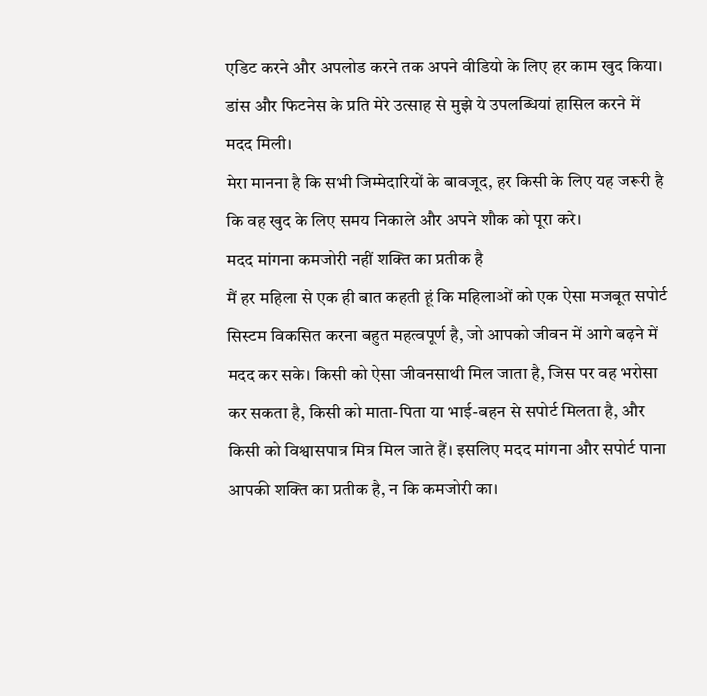एडिट करने और अपलोड करने तक अपने वीडियो के लिए हर काम खुद किया। डांस और फिटनेस के प्रति मेरे उत्साह से मुझे ये उपलब्धियां हासिल करने में मदद मिली।
मेरा मानना है कि सभी जिम्मेदारियों के बावजूद, हर किसी के लिए यह जरूरी है कि वह खुद के लिए समय निकाले और अपने शौक को पूरा करे।
मदद मांगना कमजोरी नहीं शक्ति का प्रतीक है
मैं हर महिला से एक ही बात कहती हूं कि महिलाओं को एक ऐसा मजबूत सपोर्ट सिस्टम विकसित करना बहुत महत्वपूर्ण है, जो आपको जीवन में आगे बढ़ने में मदद कर सके। किसी को ऐसा जीवनसाथी मिल जाता है, जिस पर वह भरोसा कर सकता है, किसी को माता-पिता या भाई-बहन से सपोर्ट मिलता है, और किसी को विश्वासपात्र मित्र मिल जाते हैं। इसलिए मदद मांगना और सपोर्ट पाना आपकी शक्ति का प्रतीक है, न कि कमजोरी का।